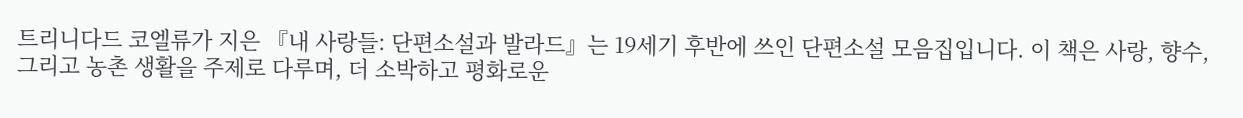트리니다드 코엘류가 지은 『내 사랑들: 단편소설과 발라드』는 19세기 후반에 쓰인 단편소설 모음집입니다. 이 책은 사랑, 향수, 그리고 농촌 생활을 주제로 다루며, 더 소박하고 평화로운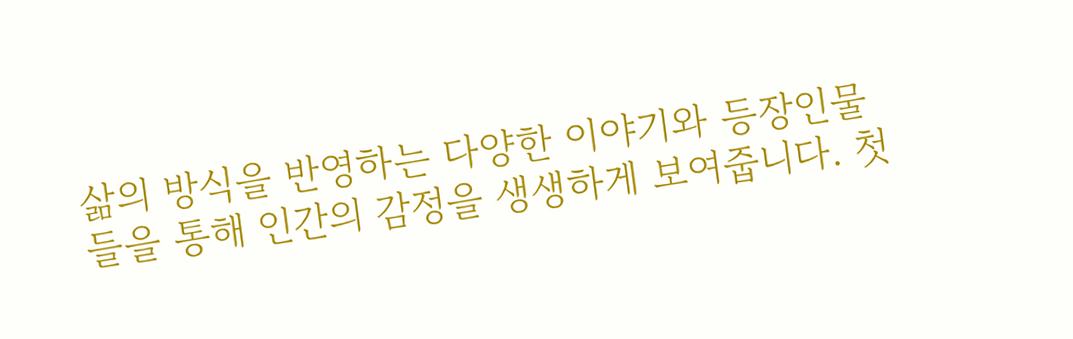삶의 방식을 반영하는 다양한 이야기와 등장인물들을 통해 인간의 감정을 생생하게 보여줍니다. 첫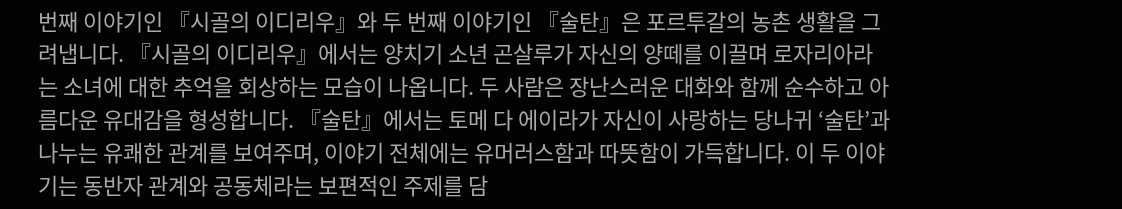번째 이야기인 『시골의 이디리우』와 두 번째 이야기인 『술탄』은 포르투갈의 농촌 생활을 그려냅니다. 『시골의 이디리우』에서는 양치기 소년 곤살루가 자신의 양떼를 이끌며 로자리아라는 소녀에 대한 추억을 회상하는 모습이 나옵니다. 두 사람은 장난스러운 대화와 함께 순수하고 아름다운 유대감을 형성합니다. 『술탄』에서는 토메 다 에이라가 자신이 사랑하는 당나귀 ‘술탄’과 나누는 유쾌한 관계를 보여주며, 이야기 전체에는 유머러스함과 따뜻함이 가득합니다. 이 두 이야기는 동반자 관계와 공동체라는 보편적인 주제를 담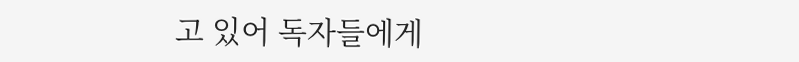고 있어 독자들에게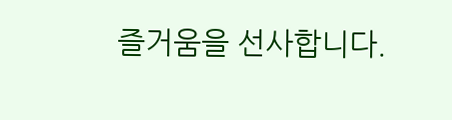즐거움을 선사합니다.